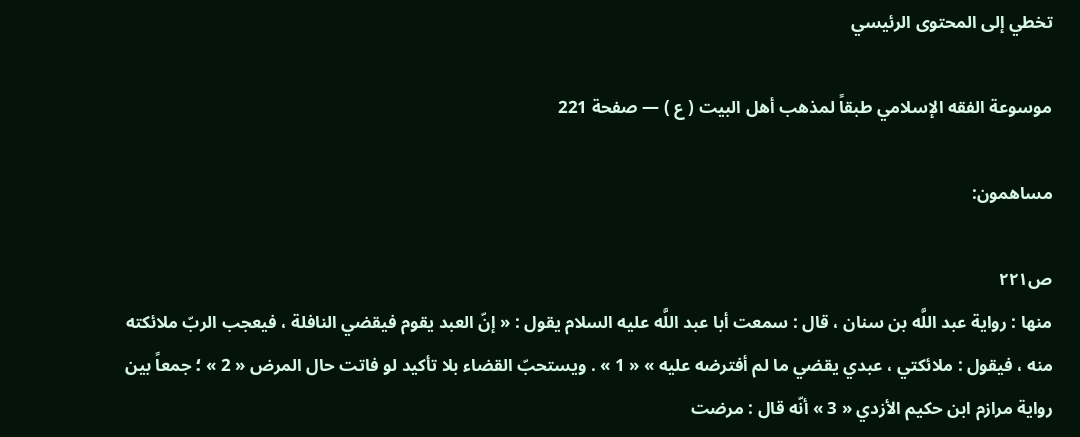تخطي إلى المحتوى الرئيسي

موسوعة الفقه الإسلامي طبقاً لمذهب أهل البيت ( ع ) — صفحة 221

مساهمون:

ص٢٢١
منها : رواية عبد اللَّه بن سنان ، قال : سمعت أبا عبد اللَّه عليه السلام يقول : « إنّ العبد يقوم فيقضي النافلة ، فيعجب الربّ ملائكته منه ، فيقول : ملائكتي ، عبدي يقضي ما لم أفترضه عليه » « 1 » . ويستحبّ القضاء بلا تأكيد لو فاتت حال المرض « 2 » ؛ جمعاً بين رواية مرازم ابن حكيم الأزدي « 3 » أنّه قال : مرضت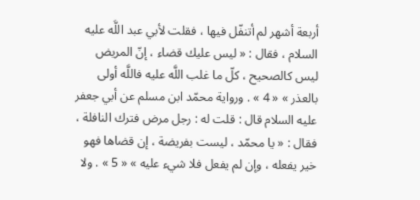أربعة أشهر لم أتنفّل فيها ، فقلت لأبي عبد اللَّه عليه السلام ، فقال : « ليس عليك قضاء ، إنّ المريض ليس كالصحيح ، كلّ ما غلب اللَّه عليه فاللَّه أولى بالعذر » « 4 » . ورواية محمّد ابن مسلم عن أبي جعفر عليه السلام قال : قلت له : رجل مرض فترك النافلة ، فقال : « يا محمّد ، ليست بفريضة ، إن قضاها فهو خير يفعله ، وإن لم يفعل فلا شيء عليه » « 5 » . ولا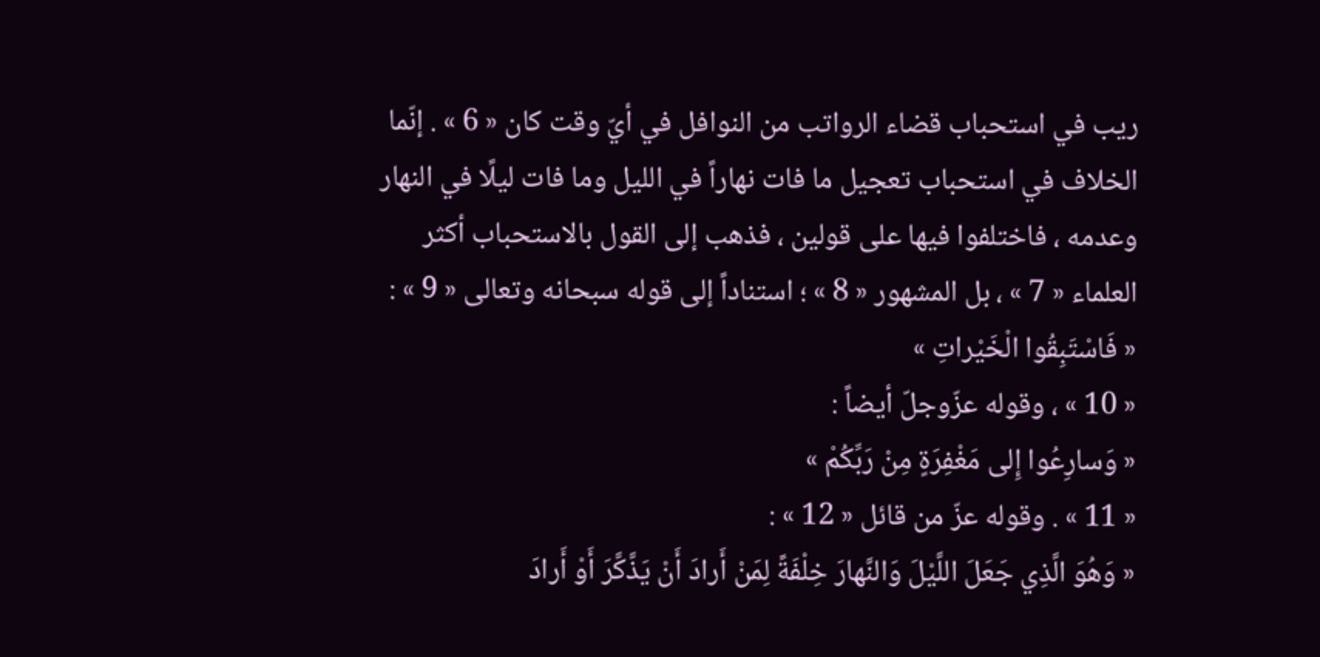ريب في استحباب قضاء الرواتب من النوافل في أيّ وقت كان « 6 » . إنّما الخلاف في استحباب تعجيل ما فات نهاراً في الليل وما فات ليلًا في النهار وعدمه ، فاختلفوا فيها على قولين ، فذهب إلى القول بالاستحباب أكثر العلماء « 7 » ، بل المشهور « 8 » ؛ استناداً إلى قوله سبحانه وتعالى « 9 » :
« فَاسْتَبِقُوا الْخَيْراتِ »
« 10 » ، وقوله عزّوجلّ أيضاً :
« وَسارِعُوا إِلى مَغْفِرَةٍ مِنْ رَبِّكُمْ »
« 11 » . وقوله عزّ من قائل « 12 » :
« وَهُوَ الَّذِي جَعَلَ اللَّيْلَ وَالنَّهارَ خِلْفَةً لِمَنْ أَرادَ أَنْ يَذَّكَّرَ أَوْ أَرادَ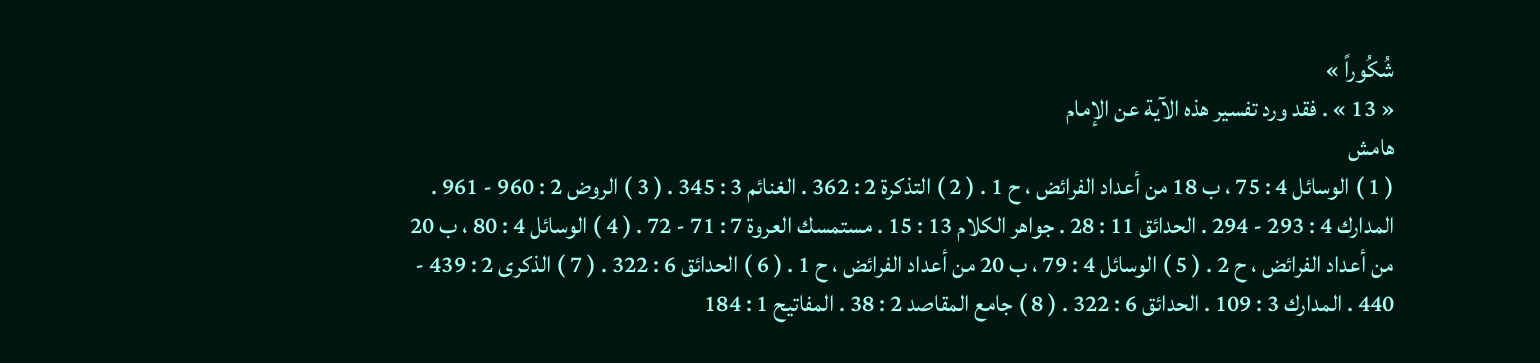شُكُوراً »
« 13 » . فقد ورد تفسير هذه الآية عن الإمام
هامش
( 1 ) الوسائل 4 : 75 ، ب 18 من أعداد الفرائض ، ح 1 . ( 2 ) التذكرة 2 : 362 . الغنائم 3 : 345 . ( 3 ) الروض 2 : 960 - 961 . المدارك 4 : 293 - 294 . الحدائق 11 : 28 . جواهر الكلام 13 : 15 . مستمسك العروة 7 : 71 - 72 . ( 4 ) الوسائل 4 : 80 ، ب 20 من أعداد الفرائض ، ح 2 . ( 5 ) الوسائل 4 : 79 ، ب 20 من أعداد الفرائض ، ح 1 . ( 6 ) الحدائق 6 : 322 . ( 7 ) الذكرى 2 : 439 - 440 . المدارك 3 : 109 . الحدائق 6 : 322 . ( 8 ) جامع المقاصد 2 : 38 . المفاتيح 1 : 184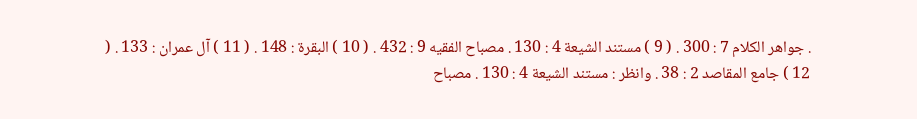. جواهر الكلام 7 : 300 . ( 9 ) مستند الشيعة 4 : 130 . مصباح الفقيه 9 : 432 . ( 10 ) البقرة : 148 . ( 11 ) آل عمران : 133 . ( 12 ) جامع المقاصد 2 : 38 . وانظر : مستند الشيعة 4 : 130 . مصباح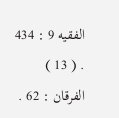الفقيه 9 : 434 . ( 13 ) الفرقان : 62 .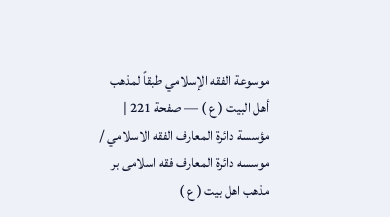موسوعة الفقه الإسلامي طبقاً لمذهب أهل البيت ( ع ) — صفحة 221 | مؤسسة دائرة المعارف الفقه الاسلامي / موسسه دائرة المعارف فقه اسلامى بر مذهب اهل بيت ( ع )